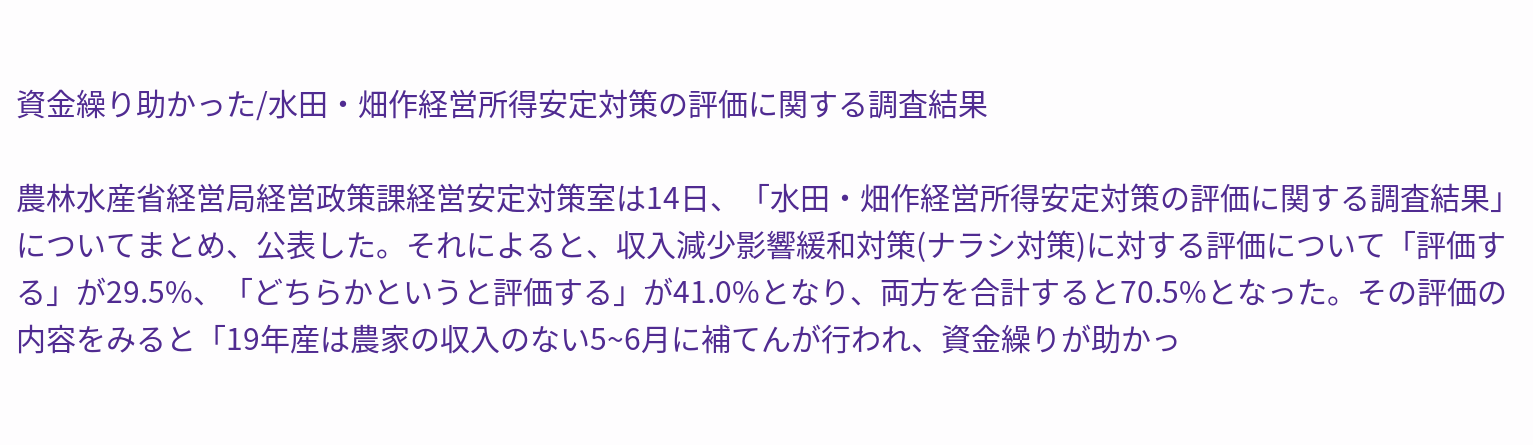資金繰り助かった/水田・畑作経営所得安定対策の評価に関する調査結果

農林水産省経営局経営政策課経営安定対策室は14日、「水田・畑作経営所得安定対策の評価に関する調査結果」についてまとめ、公表した。それによると、収入減少影響緩和対策(ナラシ対策)に対する評価について「評価する」が29.5%、「どちらかというと評価する」が41.0%となり、両方を合計すると70.5%となった。その評価の内容をみると「19年産は農家の収入のない5~6月に補てんが行われ、資金繰りが助かっ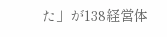た」が138経営体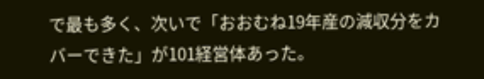で最も多く、次いで「おおむね19年産の減収分をカバーできた」が101経営体あった。